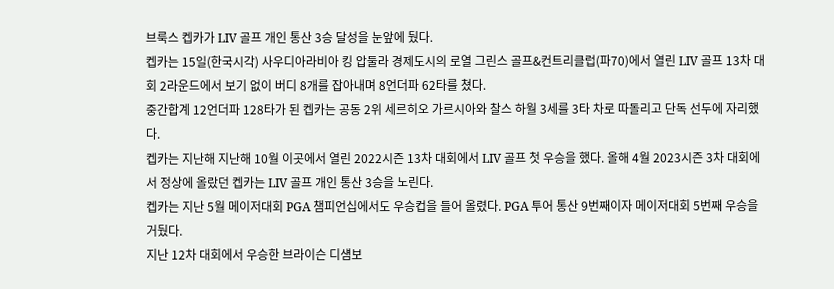브룩스 켑카가 LIV 골프 개인 통산 3승 달성을 눈앞에 뒀다.
켑카는 15일(한국시각) 사우디아라비아 킹 압둘라 경제도시의 로열 그린스 골프&컨트리클럽(파70)에서 열린 LIV 골프 13차 대회 2라운드에서 보기 없이 버디 8개를 잡아내며 8언더파 62타를 쳤다.
중간합계 12언더파 128타가 된 켑카는 공동 2위 세르히오 가르시아와 찰스 하월 3세를 3타 차로 따돌리고 단독 선두에 자리했다.
켑카는 지난해 지난해 10월 이곳에서 열린 2022시즌 13차 대회에서 LIV 골프 첫 우승을 했다. 올해 4월 2023시즌 3차 대회에서 정상에 올랐던 켑카는 LIV 골프 개인 통산 3승을 노린다.
켑카는 지난 5월 메이저대회 PGA 챔피언십에서도 우승컵을 들어 올렸다. PGA 투어 통산 9번째이자 메이저대회 5번째 우승을 거뒀다.
지난 12차 대회에서 우승한 브라이슨 디섐보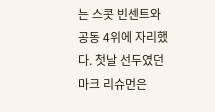는 스콧 빈센트와 공동 4위에 자리했다. 첫날 선두였던 마크 리슈먼은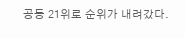공동 21위로 순위가 내려갔다.